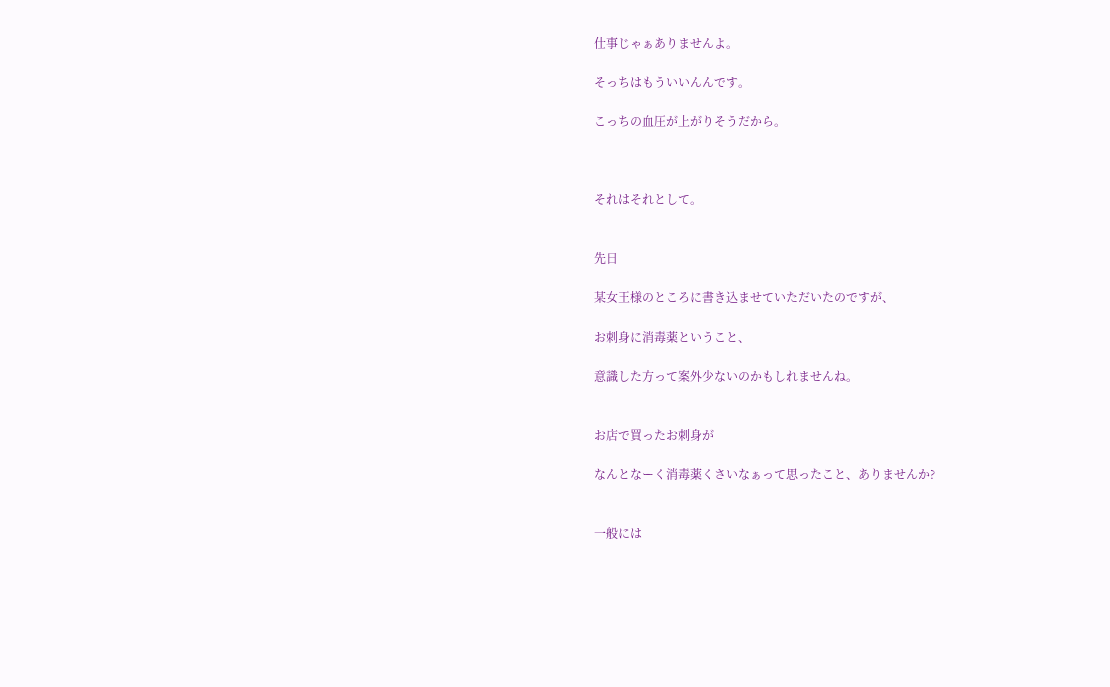仕事じゃぁありませんよ。

そっちはもういいんんです。

こっちの血圧が上がりそうだから。



それはそれとして。


先日

某女王様のところに書き込ませていただいたのですが、

お刺身に消毒薬ということ、

意識した方って案外少ないのかもしれませんね。


お店で買ったお刺身が

なんとなーく消毒薬くさいなぁって思ったこと、ありませんか?


一般には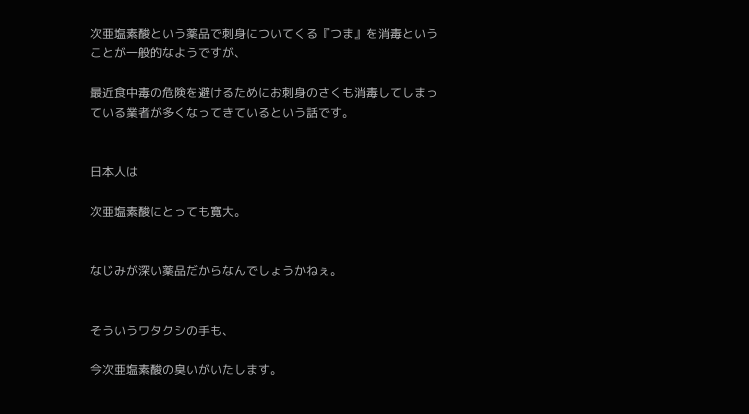次亜塩素酸という薬品で刺身についてくる『つま』を消毒ということが一般的なようですが、

最近食中毒の危険を避けるためにお刺身のさくも消毒してしまっている業者が多くなってきているという話です。


日本人は

次亜塩素酸にとっても寛大。


なじみが深い薬品だからなんでしょうかねぇ。


そういうワタクシの手も、

今次亜塩素酸の臭いがいたします。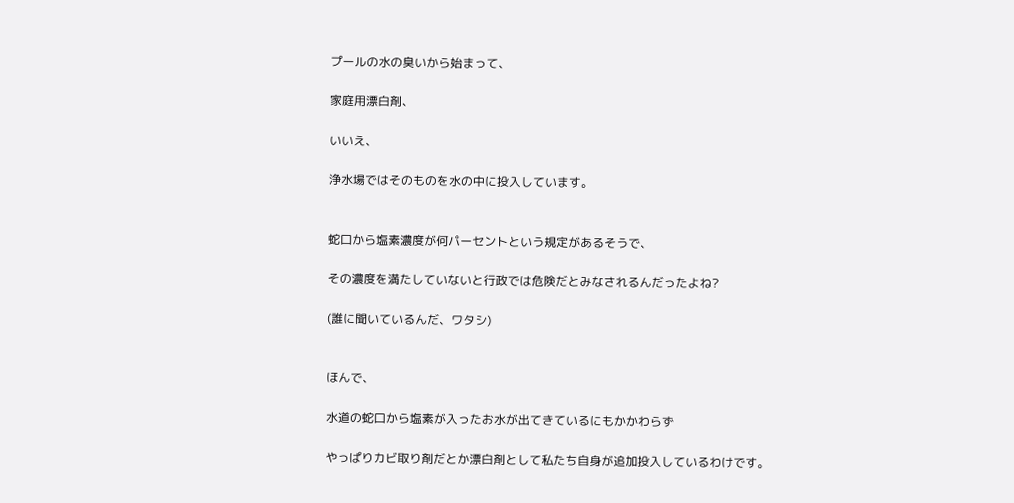プールの水の臭いから始まって、

家庭用漂白剤、

いいえ、

浄水場ではそのものを水の中に投入しています。


蛇口から塩素濃度が何パーセントという規定があるそうで、

その濃度を満たしていないと行政では危険だとみなされるんだったよね?

(誰に聞いているんだ、ワタシ)


ほんで、

水道の蛇口から塩素が入ったお水が出てきているにもかかわらず

やっぱりカビ取り剤だとか漂白剤として私たち自身が追加投入しているわけです。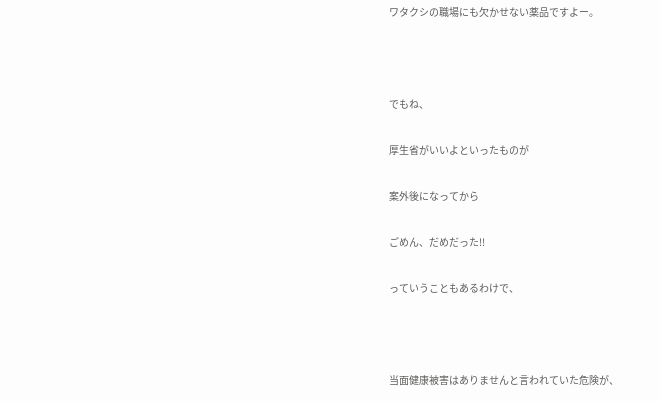ワタクシの職場にも欠かせない薬品ですよー。



でもね、

厚生省がいいよといったものが

案外後になってから

ごめん、だめだった!!

っていうこともあるわけで、



当面健康被害はありませんと言われていた危険が、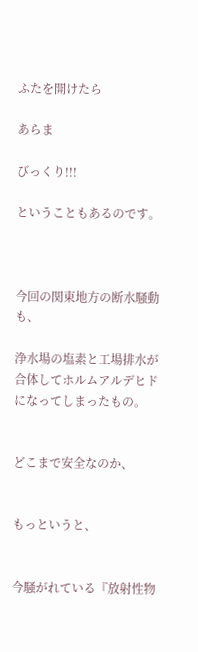ふたを開けたら

あらま

びっくり!!!

ということもあるのです。



今回の関東地方の断水騒動も、

浄水場の塩素と工場排水が合体してホルムアルデヒドになってしまったもの。


どこまで安全なのか、


もっというと、


今騒がれている『放射性物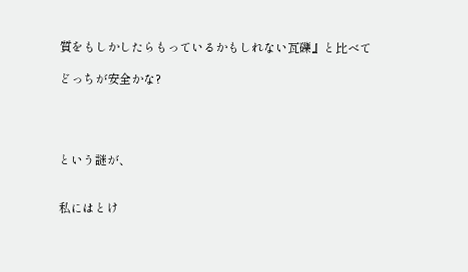質をもしかしたらもっているかもしれない瓦礫』と比べて

どっちが安全かな?




という謎が、


私にはとけ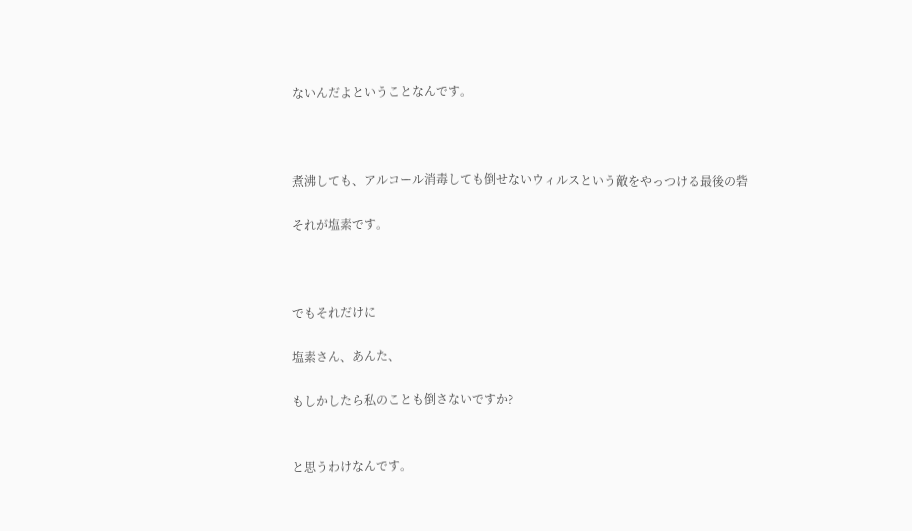ないんだよということなんです。



煮沸しても、アルコール消毒しても倒せないウィルスという敵をやっつける最後の砦

それが塩素です。



でもそれだけに

塩素さん、あんた、

もしかしたら私のことも倒さないですか?


と思うわけなんです。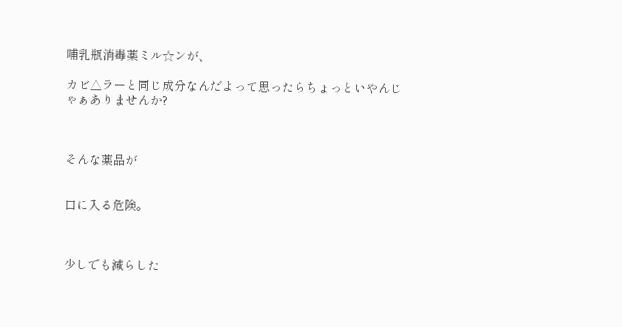哺乳瓶消毒薬ミル☆ンが、

カビ△ラーと同じ成分なんだよって思ったらちょっといやんじゃぁありませんか?



そんな薬品が


口に入る危険。



少しでも減らした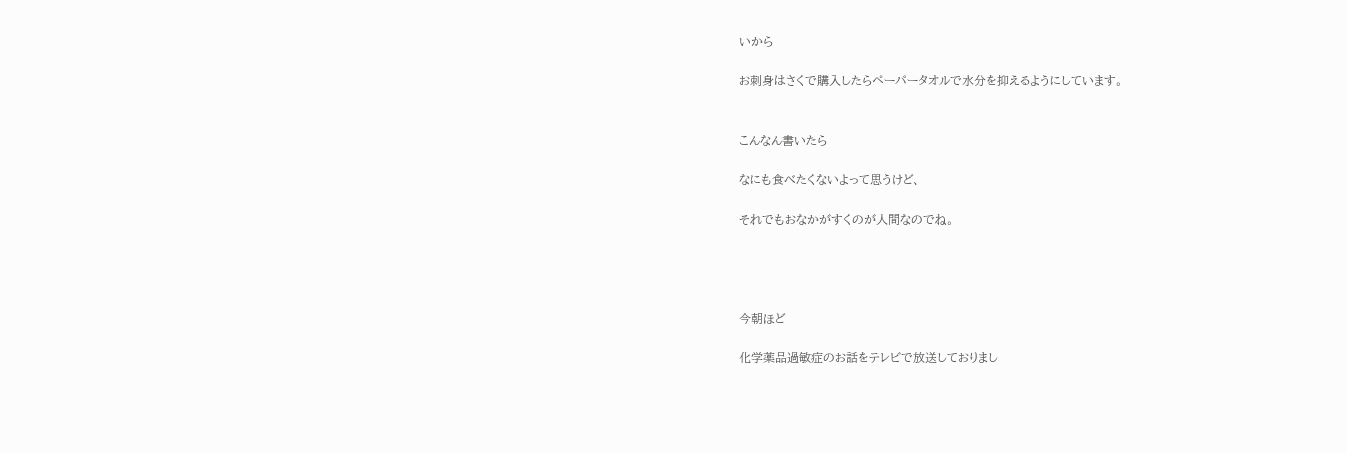いから

お刺身はさくで購入したらペーパータオルで水分を抑えるようにしています。


こんなん書いたら

なにも食べたくないよって思うけど、

それでもおなかがすくのが人間なのでね。




今朝ほど

化学薬品過敏症のお話をテレビで放送しておりまし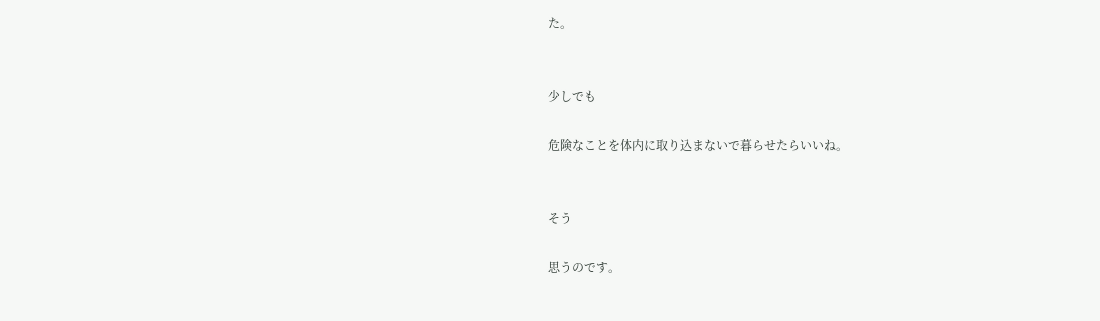た。


少しでも

危険なことを体内に取り込まないで暮らせたらいいね。


そう

思うのです。